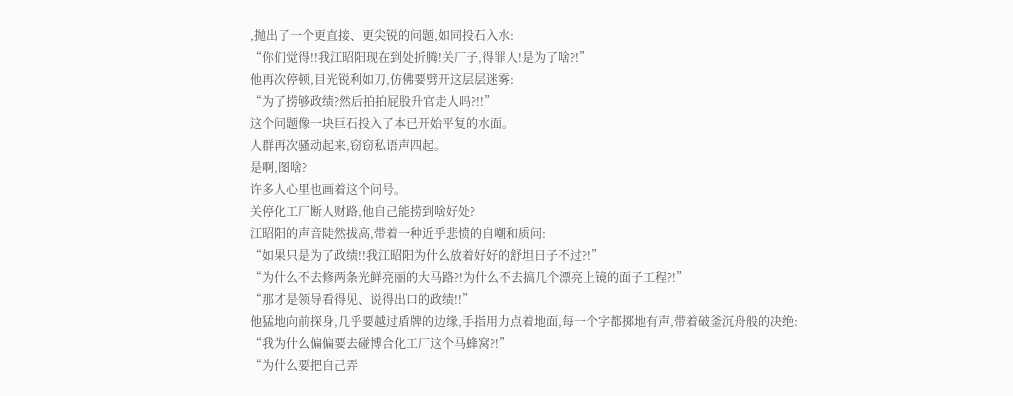,抛出了一个更直接、更尖锐的问题,如同投石入水:
“你们觉得!!我江昭阳现在到处折腾!关厂子,得罪人!是为了啥?!”
他再次停顿,目光锐利如刀,仿佛要劈开这层层迷雾:
“为了捞够政绩?然后拍拍屁股升官走人吗?!!”
这个问题像一块巨石投入了本已开始平复的水面。
人群再次骚动起来,窃窃私语声四起。
是啊,图啥?
许多人心里也画着这个问号。
关停化工厂断人财路,他自己能捞到啥好处?
江昭阳的声音陡然拔高,带着一种近乎悲愤的自嘲和质问:
“如果只是为了政绩!!我江昭阳为什么放着好好的舒坦日子不过?!”
“为什么不去修两条光鲜亮丽的大马路?!为什么不去搞几个漂亮上镜的面子工程?!”
“那才是领导看得见、说得出口的政绩!!”
他猛地向前探身,几乎要越过盾牌的边缘,手指用力点着地面,每一个字都掷地有声,带着破釜沉舟般的决绝:
“我为什么偏偏要去碰博合化工厂这个马蜂窝?!”
“为什么要把自己弄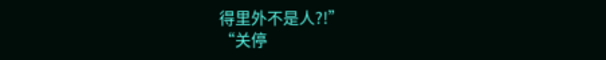得里外不是人?!”
“关停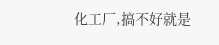化工厂,搞不好就是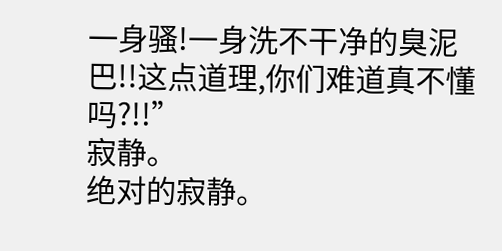一身骚!一身洗不干净的臭泥巴!!这点道理,你们难道真不懂吗?!!”
寂静。
绝对的寂静。